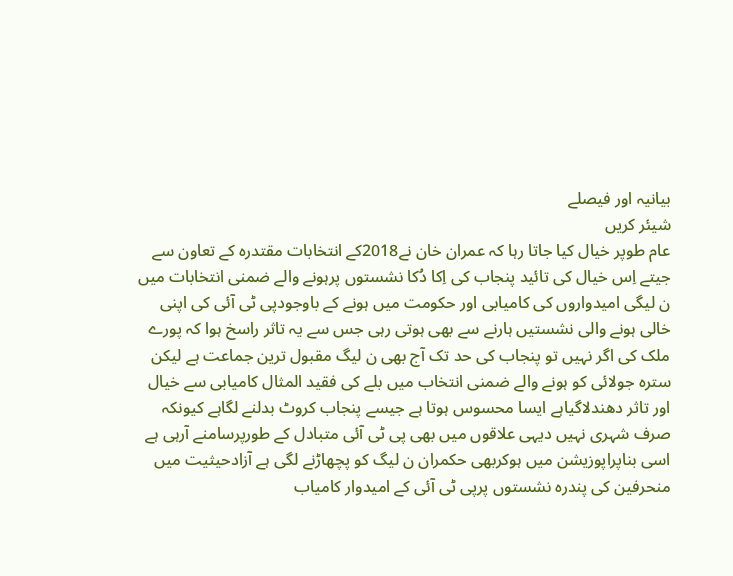بیانیہ اور فیصلے
شیئر کریں
عام طوپر خیال کیا جاتا رہا کہ عمران خان نے2018کے انتخابات مقتدرہ کے تعاون سے جیتے اِس خیال کی تائید پنجاب کی اِکا دُکا نشستوں پرہونے والے ضمنی انتخابات میں ن لیگی امیدواروں کی کامیابی اور حکومت میں ہونے کے باوجودپی ٹی آئی کی اپنی خالی ہونے والی نشستیں ہارنے سے بھی ہوتی رہی جس سے یہ تاثر راسخ ہوا کہ پورے ملک کی اگر نہیں تو پنجاب کی حد تک آج بھی ن لیگ مقبول ترین جماعت ہے لیکن سترہ جولائی کو ہونے والے ضمنی انتخاب میں بلے کی فقید المثال کامیابی سے خیال اور تاثر دھندلاگیاہے ایسا محسوس ہوتا ہے جیسے پنجاب کروٹ بدلنے لگاہے کیونکہ صرف شہری نہیں دیہی علاقوں میں بھی پی ٹی آئی متبادل کے طورپرسامنے آرہی ہے اسی بناپراپوزیشن میں ہوکربھی حکمران ن لیگ کو پچھاڑنے لگی ہے آزادحیثیت میں منحرفین کی پندرہ نشستوں پرپی ٹی آئی کے امیدوار کامیاب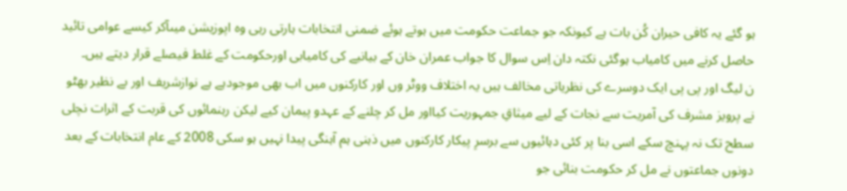ہو گئے یہ کافی حیران کُن بات ہے کیونکہ جو جماعت حکومت میں ہوتے ہوئے ضمنی انتخابات ہارتی رہی وہ اپوزیشن میںآکر کیسے عوامی تائید حاصل کرنے میں کامیاب ہوگئی نکتہ دان اِس سوال کا جواب عمران خان کے بیانیے کی کامیابی اورحکومت کے غلط فیصلے قرار دیتے ہیں۔
ن لیگ اور پی پی ایک دوسرے کی نظریاتی مخالف ہیں یہ اختلاف ووٹر وں اور کارکنوں میں اب بھی موجودہے ہے نوازشریف اور بے نظیر بھٹو نے پرویز مشرف کی آمریت سے نجات کے لیے میثاقِ جمہوریت کیااور مل کر چلنے کے عہدو پیمان کیے لیکن رہنمائوں کی قربت کے اثرات نچلی سطح تک نہ پہنچ سکے اسی بنا پر کئی دہائیوں سے برسرِ پیکار کارکنوں میں ذہنی ہم آہنگی پیدا نہیں ہو سکی 2008 کے عام انتخابات کے بعد دونوں جماعتوں نے مل کر حکومت بنائی جو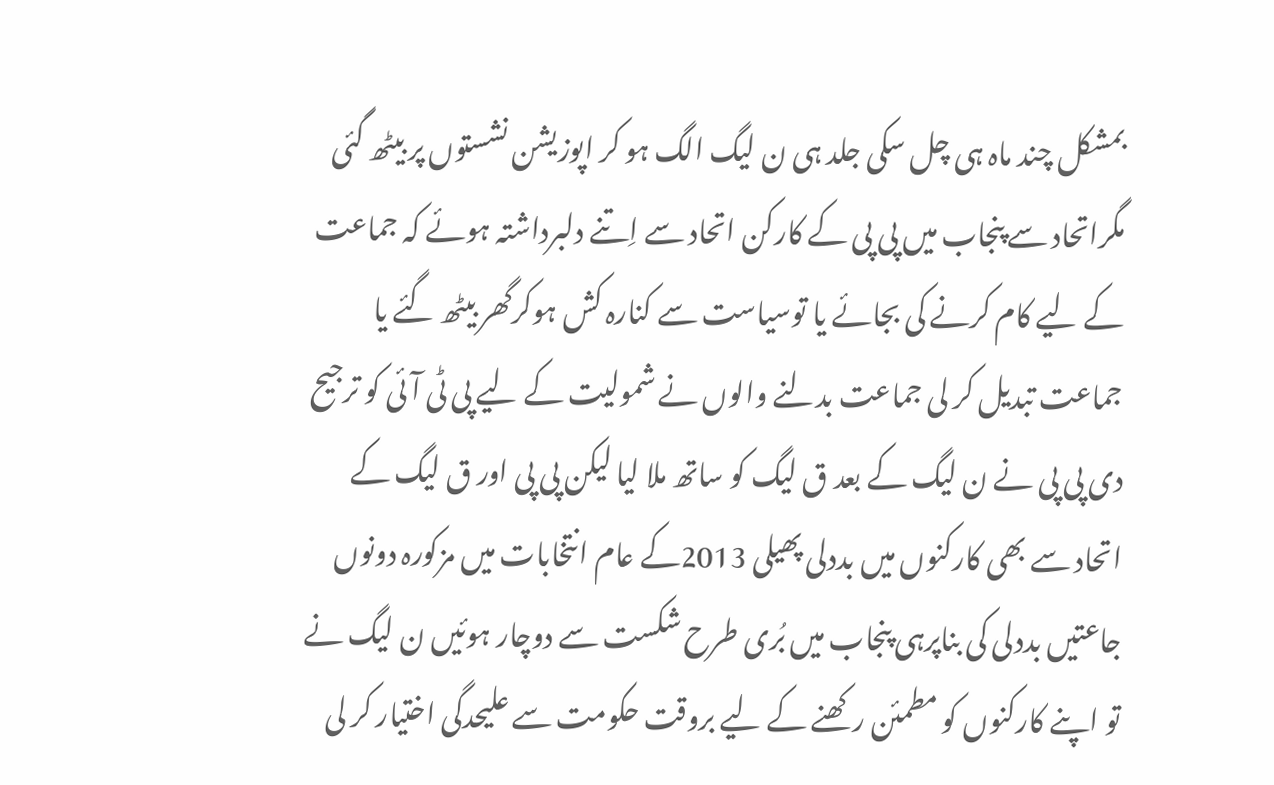بمشکل چند ماہ ہی چل سکی جلد ہی ن لیگ الگ ہو کر اپوزیشن نشستوں پر بیٹھ گئی مگراتحاد سے پنجاب میں پی پی کے کارکن اتحاد سے اِتنے دلبرداشتہ ہوئے کہ جماعت کے لیے کام کرنے کی بجائے یا توسیاست سے کنارہ کش ہوکرگھر بیٹھ گئے یا جماعت تبدیل کر لی جماعت بدلنے والوں نے شمولیت کے لیے پی ٹی آئی کو ترجیح دی پی پی نے ن لیگ کے بعد ق لیگ کو ساتھ ملا لیا لیکن پی پی اور ق لیگ کے اتحاد سے بھی کارکنوں میں بددلی پھیلی 2013کے عام انتخابات میں مزکورہ دونوں جاعتیں بددلی کی بناپرہی پنجاب میں بُری طرح شکست سے دوچار ہوئیں ن لیگ نے تو اپنے کارکنوں کو مطمئن رکھنے کے لیے بروقت حکومت سے علیحدگی اختیار کر لی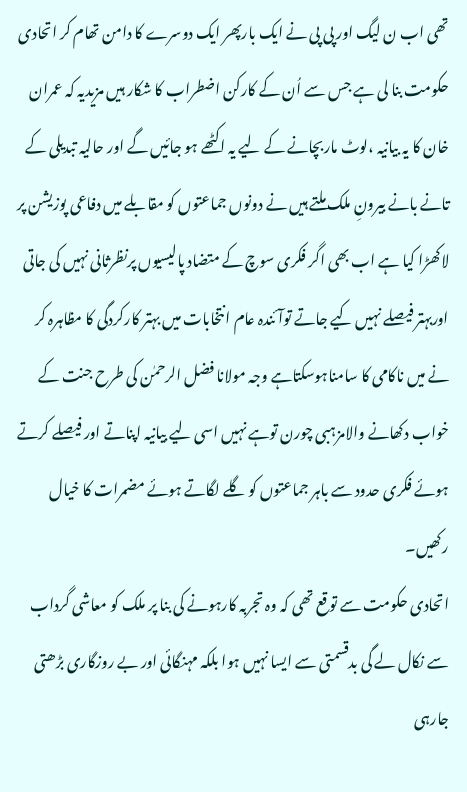تھی اب ن لیگ اور پی پی نے ایک بارپھر ایک دوسرے کا دامن تھام کر اتحادی حکومت بنا لی ہے جس سے اُن کے کارکن اضطراب کا شکار ہیں مزیدیہ کہ عمران خان کا یہ بیانیہ ،لوٹ ماربچانے کے لیے یہ اکٹھے ہو جائیں گے اور حالیہ تبدیلی کے تانے بانے بیرونِ ملک ملتے ہیں نے دونوں جماعتوں کو مقابلے میں دفاعی پوزیشن پر لاکھڑا کیا ہے اب بھی اگر فکری سوچ کے متضاد پالیسیوں پرنظرثانی نہیں کی جاتی اوربہتر فیصلے نہیں کیے جاتے توآئندہ عام انتخابات میں بہتر کارکردگی کا مظاہرہ کر نے میں ناکامی کا سامناہوسکتاہے وجہ مولانا فضل الرحمٰن کی طرح جنت کے خواب دکھانے والامزہبی چورن توہے نہیں اسی لیے بیانیہ اپناتے اور فیصلے کرتے ہوئے فکری حدود سے باہر جماعتوں کو گلے لگاتے ہوئے مضمرات کا خیال رکھیں۔
اتحادی حکومت سے توقع تھی کہ وہ تجربہ کارہونے کی بنا پر ملک کو معاشی گرداب سے نکال لے گی بدقسمتی سے ایسا نہیں ہوا بلکہ مہنگائی اور بے روزگاری بڑھتی جارہی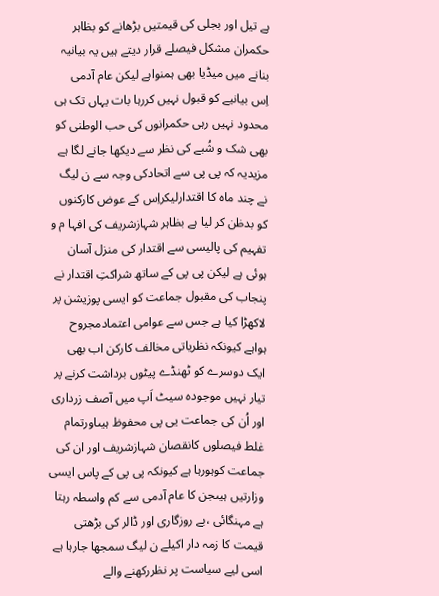ہے تیل اور بجلی کی قیمتیں بڑھانے کو بظاہر حکمران مشکل فیصلے قرار دیتے ہیں یہ بیانیہ بنانے میں میڈیا بھی ہمنواہے لیکن عام آدمی اِس بیانیے کو قبول نہیں کررہا بات یہاں تک ہی محدود نہیں رہی حکمرانوں کی حب الوطنی کو بھی شک و شُبے کی نظر سے دیکھا جانے لگا ہے مزیدیہ کہ پی پی سے اتحادکی وجہ سے ن لیگ نے چند ماہ کا اقتدارلیکراِس کے عوض کارکنوں کو بدظن کر لیا ہے بظاہر شہازشریف کی افہا م و تفہیم کی پالیسی سے اقتدار کی منزل آسان ہوئی ہے لیکن پی پی کے ساتھ شراکتِ اقتدار نے پنجاب کی مقبول جماعت کو ایسی پوزیشن پر لاکھڑا کیا ہے جس سے عوامی اعتمادمجروح ہواہے کیونکہ نظریاتی مخالف کارکن اب بھی ایک دوسرے کو ٹھنڈے پیٹوں برداشت کرنے پر تیار نہیں موجودہ سیٹ اَپ میں آصف زرداری اور اُن کی جماعت یی پی محفوظ ہیںاورتمام غلط فیصلوں کانقصان شہازشریف اور ان کی جماعت کوہورہا ہے کیونکہ پی پی کے پاس ایسی وزارتیں ہیںجن کا عام آدمی سے کم واسطہ رہتا ہے مہنگائی ،بے روزگاری اور ڈالر کی بڑھتی قیمت کا زمہ دار اکیلے ن لیگ سمجھا جارہا ہے اسی لیے سیاست پر نظررکھنے والے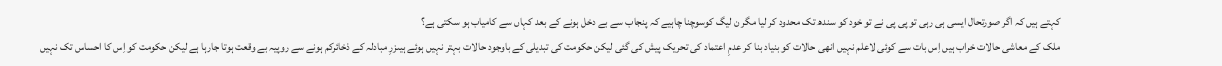کہتے ہیں کہ اگر صورتحال ایسی ہی رہی تو پی پی نے تو خود کو سندھ تک محدود کر لیا مگر ن لیگ کوسوچنا چاہیے کہ پنجاب سے بے دخل ہونے کے بعد کہاں سے کامیاب ہو سکتی ہے؟
ملک کے معاشی حالات خراب ہیں اِس بات سے کوئی لاعلم نہیں انھی حالات کو بنیاد بنا کر عدمِ اعتماد کی تحریک پیش کی گئی لیکن حکومت کی تبدیلی کے باوجود حالات بہتر نہیں ہوئے ہیںزرِ مبادلہ کے ذخائرکم ہونے سے روپیہ بے وقعت ہوتا جارہا ہے لیکن حکومت کو اِس کا احساس تک نہیں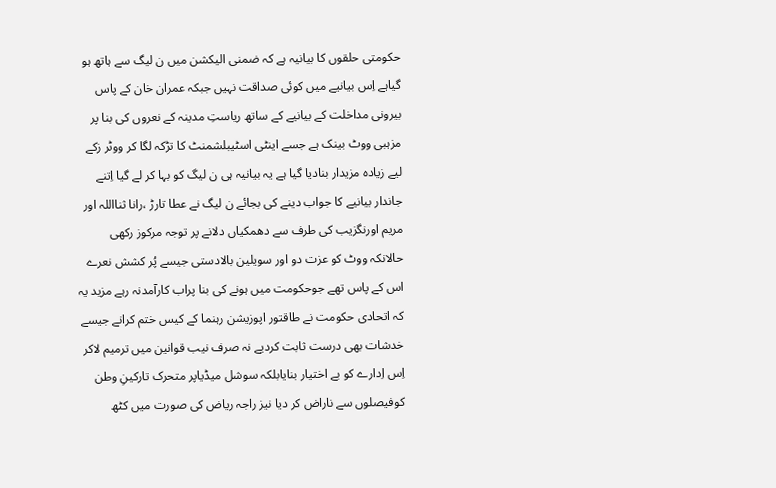حکومتی حلقوں کا بیانیہ ہے کہ ضمنی الیکشن میں ن لیگ سے ہاتھ ہو گیاہے اِس بیانیے میں کوئی صداقت نہیں جبکہ عمران خان کے پاس بیرونی مداخلت کے بیانیے کے ساتھ ریاستِ مدینہ کے نعروں کی بنا پر مزہبی ووٹ بینک ہے جسے اینٹی اسٹیبلشمنٹ کا تڑکہ لگا کر ووٹر زکے لیے زیادہ مزیدار بنادیا گیا ہے یہ بیانیہ ہی ن لیگ کو بہا کر لے گیا اِتنے جاندار بیانیے کا جواب دینے کی بجائے ن لیگ نے عطا تارڑ ،رانا ثنااللہ اور مریم اورنگزیب کی طرف سے دھمکیاں دلانے پر توجہ مرکوز رکھی حالانکہ ووٹ کو عزت دو اور سویلین بالادستی جیسے پُر کشش نعرے اس کے پاس تھے جوحکومت میں ہونے کی بنا پراب کارآمدنہ رہے مزید یہ کہ اتحادی حکومت نے طاقتور اپوزیشن رہنما کے کیس ختم کرانے جیسے خدشات بھی درست ثابت کردیے نہ صرف نیب قوانین میں ترمیم لاکر اِس اِدارے کو بے اختیار بنایابلکہ سوشل میڈیاپر متحرک تارکینِ وطن کوفیصلوں سے ناراض کر دیا نیز راجہ ریاض کی صورت میں کٹھ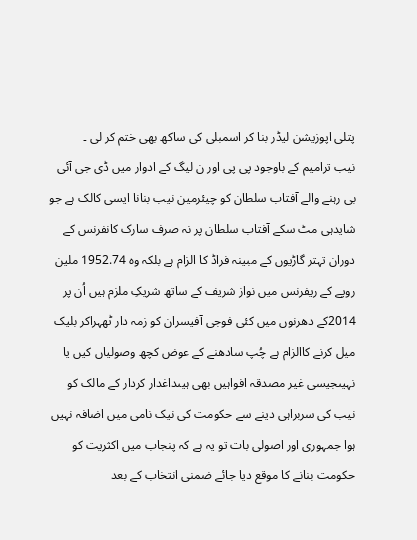پتلی اپوزیشن لیڈر بنا کر اسمبلی کی ساکھ بھی ختم کر لی ۔
نیب ترامیم کے باوجود پی پی اور ن لیگ کے ادوار میں ڈی جی آئی بی رہنے والے آفتاب سلطان کو چیئرمین نیب بنانا ایسی کالک ہے جو شایدہی مٹ سکے آفتاب سلطان پر نہ صرف سارک کانفرنس کے دوران تہتر گاڑیوں کے مبینہ فراڈ کا الزام ہے بلکہ وہ 1952.74 ملین روپے کے ریفرنس میں نواز شریف کے ساتھ شریکِ ملزم ہیں اُن پر 2014کے دھرنوں میں کئی فوجی آفیسران کو زمہ دار ٹھہراکر بلیک میل کرنے کاالزام ہے چُپ سادھنے کے عوض کچھ وصولیاں کیں یا نہیںجیسی غیر مصدقہ افواہیں بھی ہیںداغدار کردار کے مالک کو نیب کی سربراہی دینے سے حکومت کی نیک نامی میں اضافہ نہیں ہوا جمہوری اور اصولی بات تو یہ ہے کہ پنجاب میں اکثریت کو حکومت بنانے کا موقع دیا جائے ضمنی انتخاب کے بعد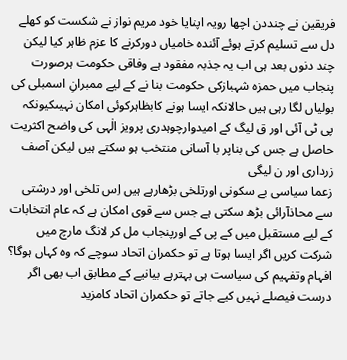فریقین نے چنددن اچھا رویہ اپنایا خود مریم نواز نے شکست کو کھلے دل سے تسلیم کرتے ہوئے آئندہ خامیاں دورکرنے کا عزم ظاہر کیا لیکن چند دنوں بعد ہی اب یہ جذبہ مفقود ہے وفاقی حکومت ہرصورت پنجاب میں حمزہ شہبازکی حکومت بنا نے کے لیے ممبرانِ اسمبلی کی بولیاں لگا رہی ہیں حالانکہ ایسا ہونے کابظاہرکوئی امکان نہیںکیونکہ پی ٹی آئی اور ق لیگ کے امیدوارچوہدری پرویز الٰہی کی واضح اکثریت حاصل ہے جس کی بناپر با آسانی منتخب ہو سکتے ہیں لیکن آصف زرداری اور ن لیگی
زعما سیاسی بے سکونی اورتلخی بڑھارہے ہیں اِس تلخی اور درشتی سے محاذآرائی بڑھ سکتی ہے جس سے قوی امکان ہے کہ عام انتخابات کے لیے مستقبل میں کے پی کے اورپنجاب مل کر لانگ مارچ میں شرکت کریں اگر ایسا ہوتا ہے تو حکمران اتحاد سوچے کہ وہ کہاں ہوگا؟ افہام وتفہیم کی سیاست ہی بہترہے بیانیے کے مطابق اب بھی اگر درست فیصلے نہیں کیے جاتے تو حکمران اتحاد کامزید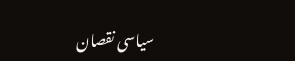سیاسی نقصان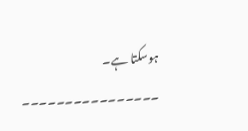ہوسکتا ہے۔
۔۔۔۔۔۔۔۔۔۔۔۔۔۔۔۔